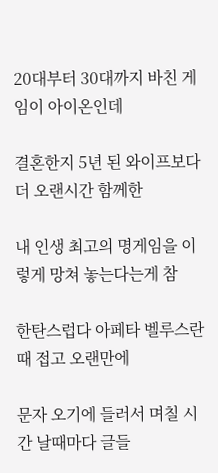20대부터 30대까지 바친 게임이 아이온인데

결혼한지 5년 된 와이프보다 더 오랜시간 함께한

내 인생 최고의 명게임을 이렇게 망쳐 놓는다는게 참

한탄스럽다 아페타 벨루스란때 접고 오랜만에

문자 오기에 들러서 며칠 시간 날때마다 글들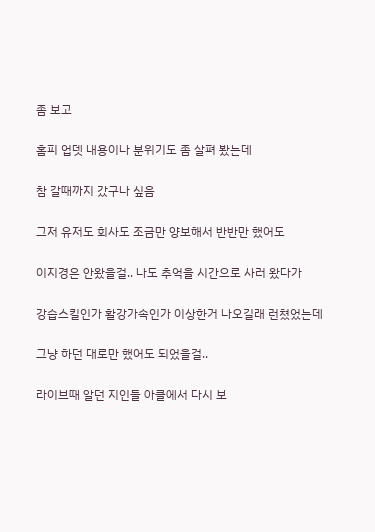좀 보고

홈피 업뎃 내용이나 분위기도 좀 살펴 봤는데

참 갈때까지 갔구나 싶음

그저 유저도 회사도 조금만 양보해서 반반만 했어도

이지경은 안왔을걸.. 나도 추억을 시간으로 사러 왔다가

강습스킬인가 활강가속인가 이상한거 나오길래 런쳤었는데

그냥 하던 대로만 했어도 되었을걸..

라이브때 알던 지인들 아클에서 다시 보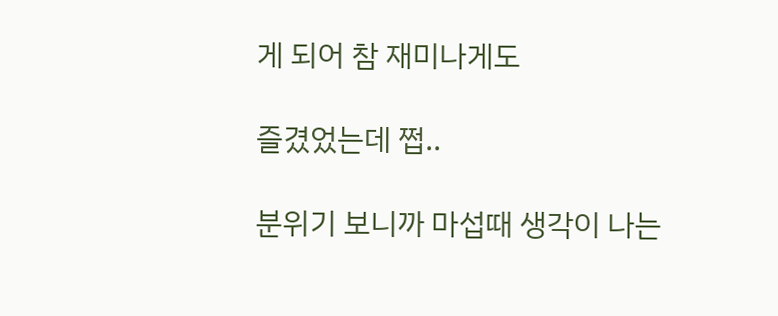게 되어 참 재미나게도

즐겼었는데 쩝..

분위기 보니까 마섭때 생각이 나는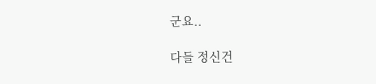군요..

다들 정신건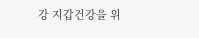강 지갑건강을 위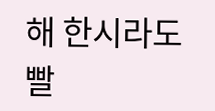해 한시라도 빨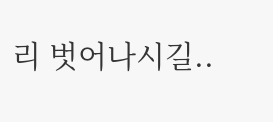리 벗어나시길..